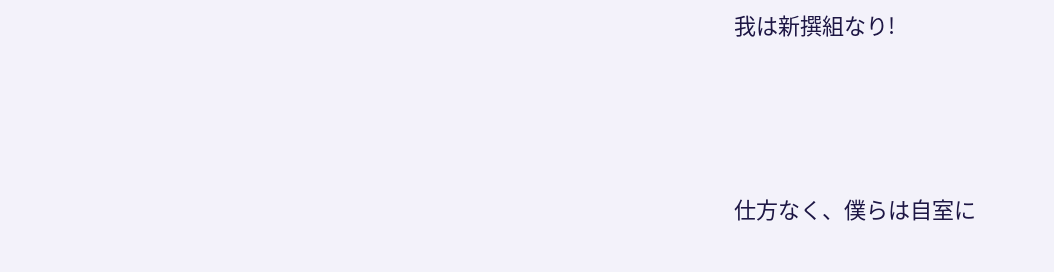我は新撰組なり!





仕方なく、僕らは自室に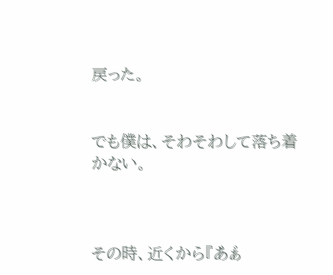戻った。


でも僕は、そわそわして落ち着かない。



その時、近くから『あ゙ぁ゙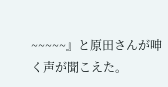~~~~~』と原田さんが呻く声が聞こえた。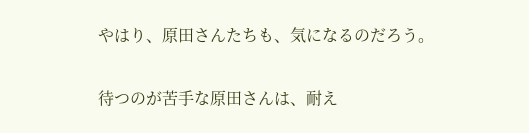やはり、原田さんたちも、気になるのだろう。


待つのが苦手な原田さんは、耐え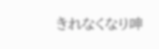きれなくなり呻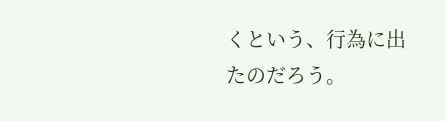くという、行為に出たのだろう。